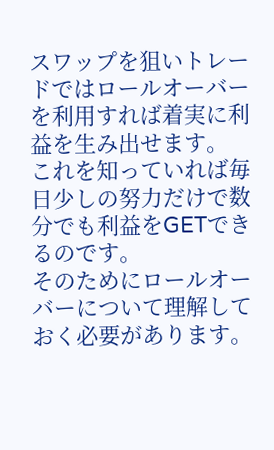スワップを狙いトレードではロールオーバーを利用すれば着実に利益を生み出せます。
これを知っていれば毎日少しの努力だけで数分でも利益をGETできるのです。
そのためにロールオーバーについて理解しておく必要があります。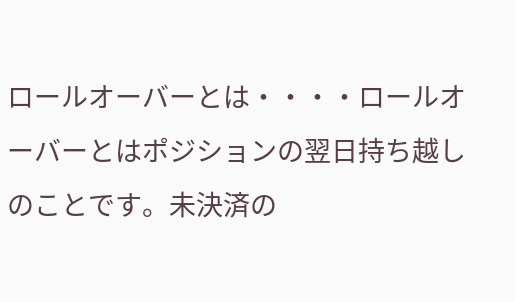ロールオーバーとは・・・・ロールオーバーとはポジションの翌日持ち越しのことです。未決済の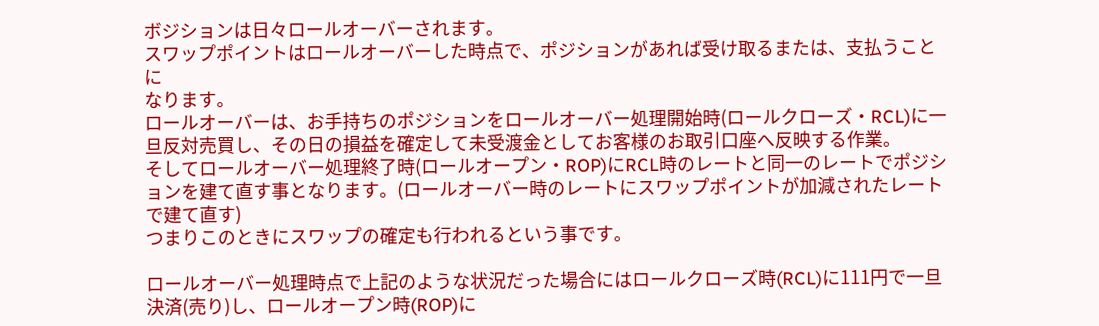ボジションは日々ロールオーバーされます。
スワップポイントはロールオーバーした時点で、ポジションがあれば受け取るまたは、支払うことに
なります。
ロールオーバーは、お手持ちのポジションをロールオーバー処理開始時(ロールクローズ・RCL)に一旦反対売買し、その日の損益を確定して未受渡金としてお客様のお取引口座へ反映する作業。
そしてロールオーバー処理終了時(ロールオープン・ROP)にRCL時のレートと同一のレートでポジションを建て直す事となります。(ロールオーバー時のレートにスワップポイントが加減されたレートで建て直す)
つまりこのときにスワップの確定も行われるという事です。

ロールオーバー処理時点で上記のような状況だった場合にはロールクローズ時(RCL)に111円で一旦決済(売り)し、ロールオープン時(ROP)に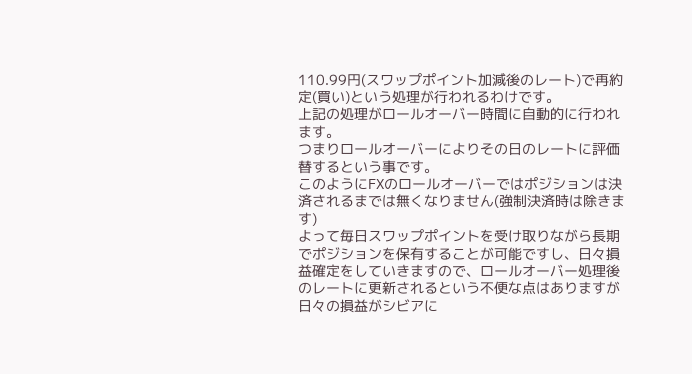110.99円(スワップポイント加減後のレート)で再約定(買い)という処理が行われるわけです。
上記の処理がロールオーバー時間に自動的に行われます。
つまりロールオーバーによりその日のレートに評価替するという事です。
このようにFXのロールオーバーではポジションは決済されるまでは無くなりません(強制決済時は除きます)
よって毎日スワップポイントを受け取りながら長期でポジションを保有することが可能ですし、日々損益確定をしていきますので、ロールオーバー処理後のレートに更新されるという不便な点はありますが日々の損益がシビアに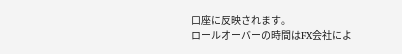口座に反映されます。
ロールオーバーの時間はFX会社によ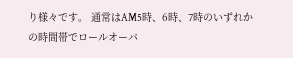り様々です。 通常はAM5時、6時、7時のいずれかの時間帯でロールオーバ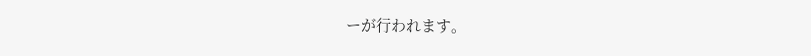ーが行われます。